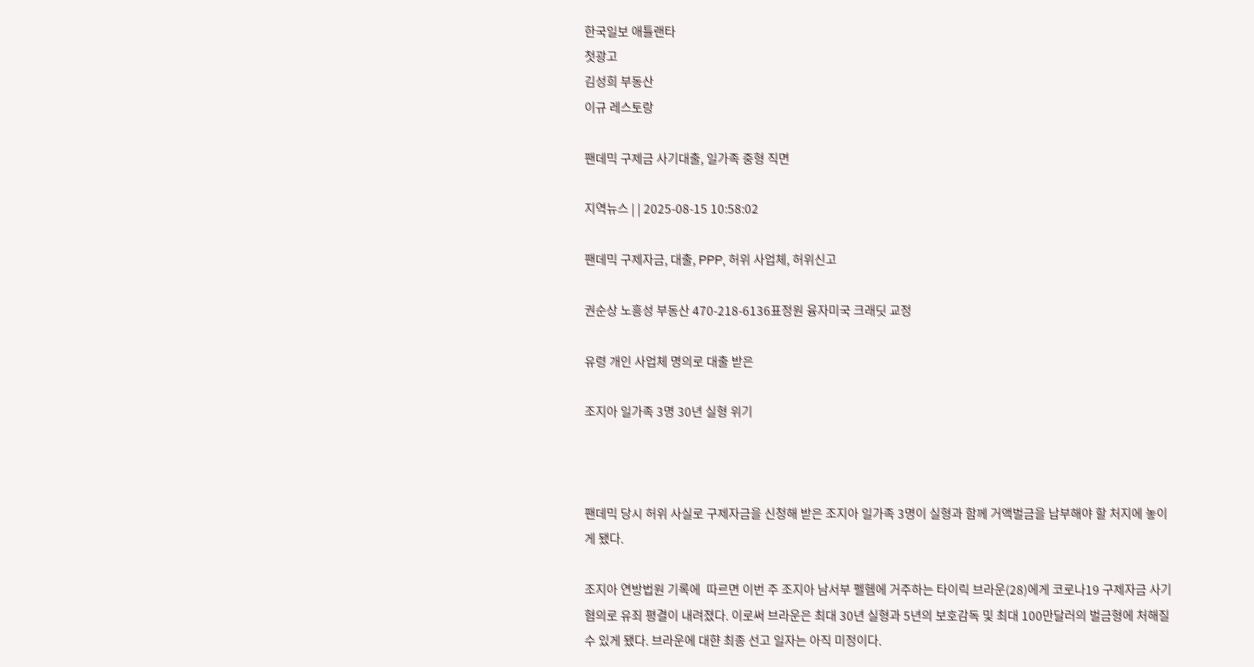한국일보 애틀랜타
첫광고
김성희 부동산
이규 레스토랑

팬데믹 구제금 사기대출, 일가족 중형 직면

지역뉴스 | | 2025-08-15 10:58:02

팬데믹 구제자금, 대출, PPP, 허위 사업체, 허위신고

권순상 노흥성 부동산 470-218-6136표정원 융자미국 크래딧 교정

유령 개인 사업체 명의로 대출 받은

조지아 일가족 3명 30년 실형 위기



팬데믹 당시 허위 사실로 구제자금을 신청해 받은 조지아 일가족 3명이 실형과 함께 거액벌금을 납부해야 할 처지에 놓이게 됐다.

조지아 연방법원 기록에  따르면 이번 주 조지아 남서부 펠헴에 거주하는 타이릭 브라운(28)에게 코로나19 구제자금 사기 혐의로 유죄 평결이 내려졌다. 이로써 브라운은 최대 30년 실형과 5년의 보호감독 및 최대 100만달러의 벌금형에 처해질 수 있게 됐다. 브라운에 대햔 최종 선고 일자는 아직 미정이다.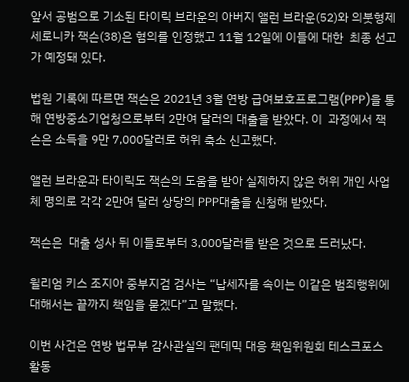앞서 공범으로 기소된 타이릭 브라운의 아버지 앨런 브라운(52)와 의붓형제 세로니카 잭슨(38)은 혐의를 인정했고 11월 12일에 이들에 대한  최종 선고가 예정돼 있다.

법원 기록에 따르면 잭슨은 2021년 3월 연방 급여보호프로그램(PPP)을 통해 연방중소기업청으로부터 2만여 달러의 대출을 받았다. 이  과정에서 잭슨은 소득을 9만 7,000달러로 허위 축소 신고했다.

앨런 브라운과 타이릭도 잭슨의 도움을 받아 실제하지 않은 허위 개인 사업체 명의로 각각 2만여 달러 상당의 PPP대출을 신청해 받았다.

잭슨은  대출 성사 뒤 이들로부터 3,000달러를 받은 것으로 드러났다.

윌리엄 키스 조지아 중부지검 검사는 “납세자를 속이는 이같은 범죄행위에 대해서는 끝까지 책임을 묻겠다”고 말했다.

이번 사건은 연방 법무부 감사관실의 팬데믹 대응 책임위원회 테스크포스 활동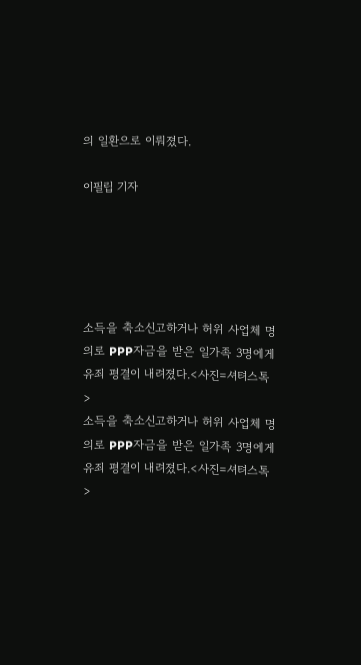의 일환으로 이뤄졌다.

이필립 기자





소득을 축소신고하거나 허위 사업체 명의로 PPP자금을 받은 일가족 3명에게 유죄 평결이 내려졌다.<사진=셔텨스톡>
소득을 축소신고하거나 허위 사업체 명의로 PPP자금을 받은 일가족 3명에게 유죄 평결이 내려졌다.<사진=셔텨스톡>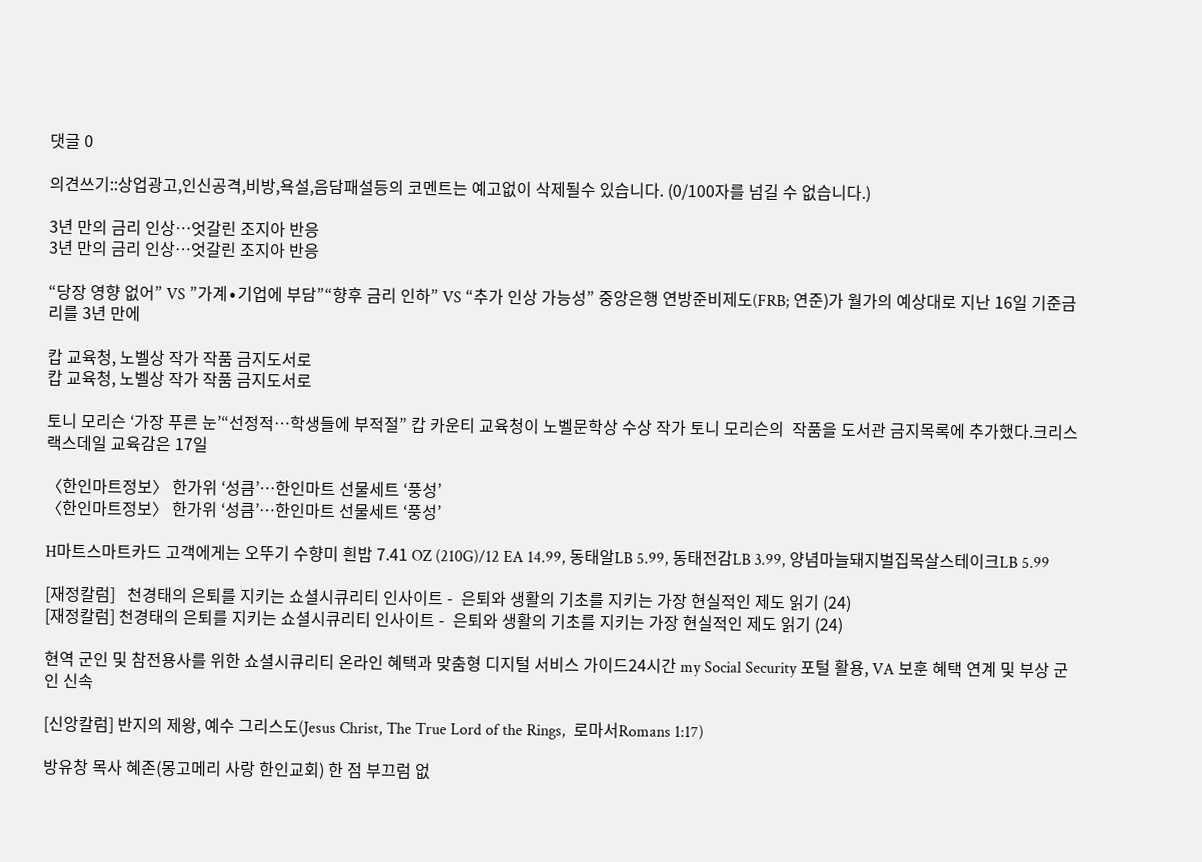댓글 0

의견쓰기::상업광고,인신공격,비방,욕설,음담패설등의 코멘트는 예고없이 삭제될수 있습니다. (0/100자를 넘길 수 없습니다.)

3년 만의 금리 인상…엇갈린 조지아 반응
3년 만의 금리 인상…엇갈린 조지아 반응

“당장 영향 없어” VS ”가계∙기업에 부담”“향후 금리 인하” VS “추가 인상 가능성” 중앙은행 연방준비제도(FRB; 연준)가 월가의 예상대로 지난 16일 기준금리를 3년 만에

캅 교육청, 노벨상 작가 작품 금지도서로
캅 교육청, 노벨상 작가 작품 금지도서로

토니 모리슨 ‘가장 푸른 눈’“선정적…학생들에 부적절” 캅 카운티 교육청이 노벨문학상 수상 작가 토니 모리슨의  작품을 도서관 금지목록에 추가했다.크리스 랙스데일 교육감은 17일

〈한인마트정보〉 한가위 ‘성큼’…한인마트 선물세트 ‘풍성’
〈한인마트정보〉 한가위 ‘성큼’…한인마트 선물세트 ‘풍성’

H마트스마트카드 고객에게는 오뚜기 수향미 흰밥 7.41 OZ (210G)/12 EA 14.99, 동태알LB 5.99, 동태전감LB 3.99, 양념마늘돼지벌집목살스테이크LB 5.99

[재정칼럼]   천경태의 은퇴를 지키는 쇼셜시큐리티 인사이트 -  은퇴와 생활의 기초를 지키는 가장 현실적인 제도 읽기 (24)
[재정칼럼] 천경태의 은퇴를 지키는 쇼셜시큐리티 인사이트 -  은퇴와 생활의 기초를 지키는 가장 현실적인 제도 읽기 (24)

현역 군인 및 참전용사를 위한 쇼셜시큐리티 온라인 혜택과 맞춤형 디지털 서비스 가이드24시간 my Social Security 포털 활용, VA 보훈 혜택 연계 및 부상 군인 신속

[신앙칼럼] 반지의 제왕, 예수 그리스도(Jesus Christ, The True Lord of the Rings,  로마서Romans 1:17)

방유창 목사 혜존(몽고메리 사랑 한인교회) 한 점 부끄럼 없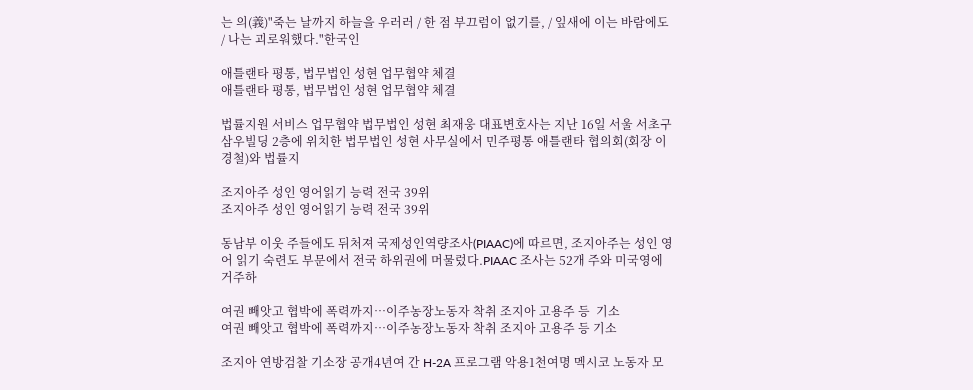는 의(義)"죽는 날까지 하늘을 우러러 / 한 점 부끄럼이 없기를, / 잎새에 이는 바람에도 / 나는 괴로워했다."한국인

애틀랜타 평통, 법무법인 성현 업무협약 체결
애틀랜타 평통, 법무법인 성현 업무협약 체결

법률지원 서비스 업무협약 법무법인 성현 최재웅 대표변호사는 지난 16일 서울 서초구 삼우빌딩 2층에 위치한 법무법인 성현 사무실에서 민주평통 애틀랜타 협의회(회장 이경철)와 법률지

조지아주 성인 영어읽기 능력 전국 39위
조지아주 성인 영어읽기 능력 전국 39위

동남부 이웃 주들에도 뒤처져 국제성인역량조사(PIAAC)에 따르면, 조지아주는 성인 영어 읽기 숙련도 부문에서 전국 하위권에 머물렀다.PIAAC 조사는 52개 주와 미국영에 거주하

여권 빼앗고 협박에 폭력까지…이주농장노동자 착취 조지아 고용주 등  기소
여권 빼앗고 협박에 폭력까지…이주농장노동자 착취 조지아 고용주 등 기소

조지아 연방검찰 기소장 공개4년여 간 H-2A 프로그램 악용1천여명 멕시코 노동자 모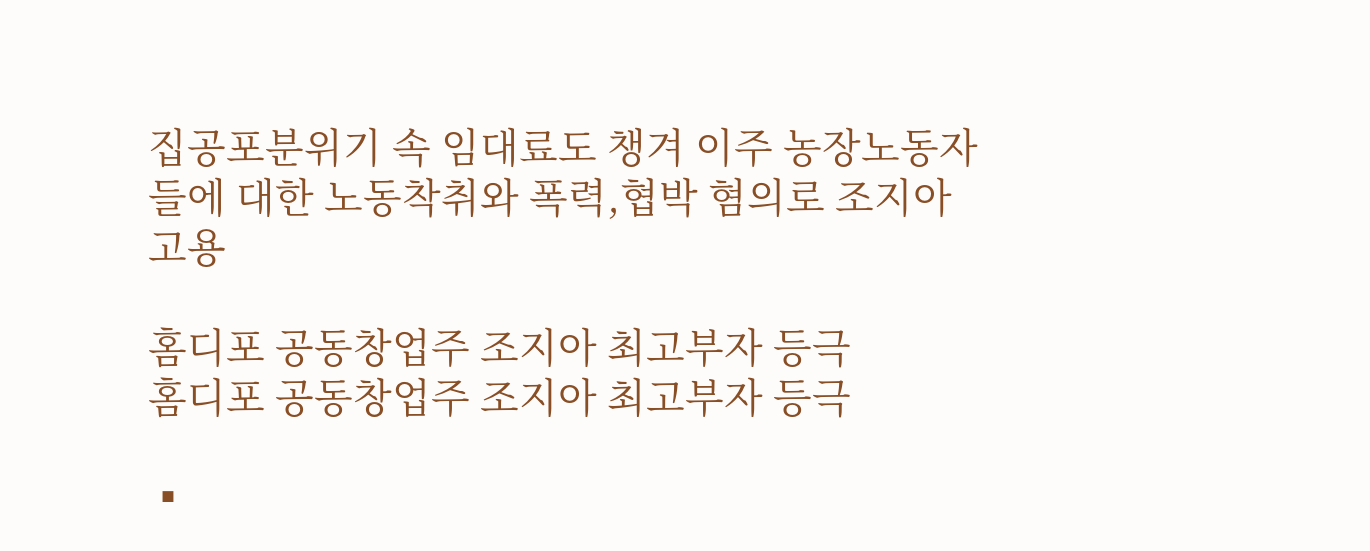집공포분위기 속 임대료도 챙겨 이주 농장노동자들에 대한 노동착취와 폭력,협박 혐의로 조지아 고용

홈디포 공동창업주 조지아 최고부자 등극
홈디포 공동창업주 조지아 최고부자 등극

▪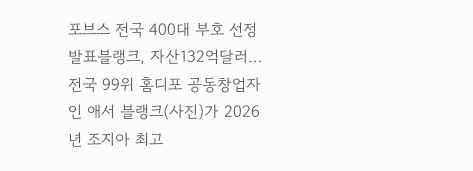포브스 전국 400대 부호 선정 발표블랭크, 자산132억달러…전국 99위 홈디포 공동창업자인 애서 블랭크(사진)가 2026년 조지아 최고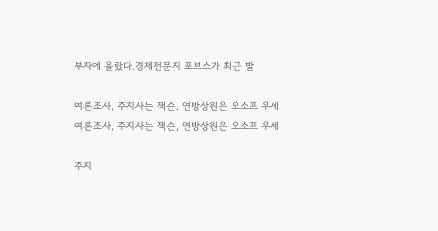부자에 올랐다.경제전문지 포브스가 최근 발

여론조사, 주지사는 잭슨, 연방상원은 오소프 우세
여론조사, 주지사는 잭슨, 연방상원은 오소프 우세

주지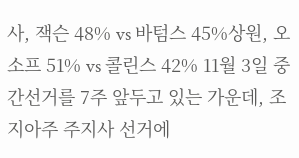사, 잭슨 48% vs 바텀스 45%상원, 오소프 51% vs 콜린스 42% 11월 3일 중간선거를 7주 앞두고 있는 가운데, 조지아주 주지사 선거에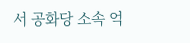서 공화당 소속 억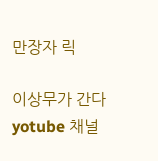만장자 릭

이상무가 간다 yotube 채널